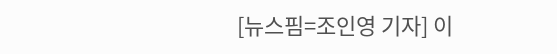[뉴스핌=조인영 기자] 이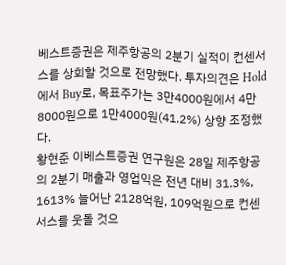베스트증권은 제주항공의 2분기 실적이 컨센서스를 상회할 것으로 전망했다. 투자의견은 Hold에서 Buy로, 목표주가는 3만4000원에서 4만8000원으로 1만4000원(41.2%) 상향 조정했다.
황현준 이베스트증권 연구원은 28일 제주항공의 2분기 매출과 영업익은 전년 대비 31.3%, 1613% 늘어난 2128억원, 109억원으로 컨센서스를 웃돌 것으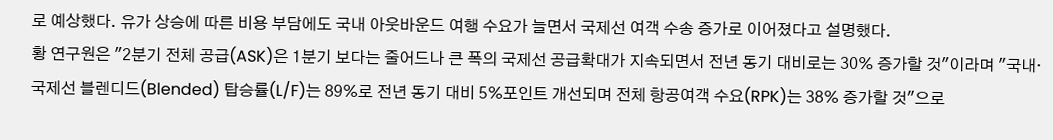로 예상했다. 유가 상승에 따른 비용 부담에도 국내 아웃바운드 여행 수요가 늘면서 국제선 여객 수송 증가로 이어졌다고 설명했다.
황 연구원은 "2분기 전체 공급(ASK)은 1분기 보다는 줄어드나 큰 폭의 국제선 공급확대가 지속되면서 전년 동기 대비로는 30% 증가할 것"이라며 "국내·국제선 블렌디드(Blended) 탑승률(L/F)는 89%로 전년 동기 대비 5%포인트 개선되며 전체 항공여객 수요(RPK)는 38% 증가할 것"으로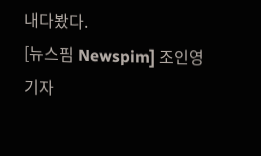내다봤다.
[뉴스핌 Newspim] 조인영 기자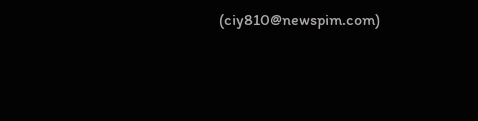(ciy810@newspim.com)